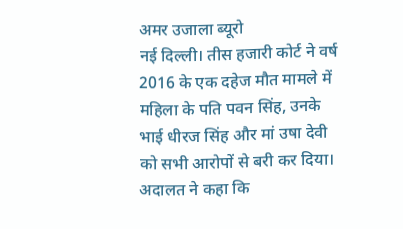अमर उजाला ब्यूरो
नई दिल्ली। तीस हजारी कोर्ट ने वर्ष 2016 के एक दहेज मौत मामले में महिला के पति पवन सिंह, उनके भाई धीरज सिंह और मां उषा देवी को सभी आरोपों से बरी कर दिया। अदालत ने कहा कि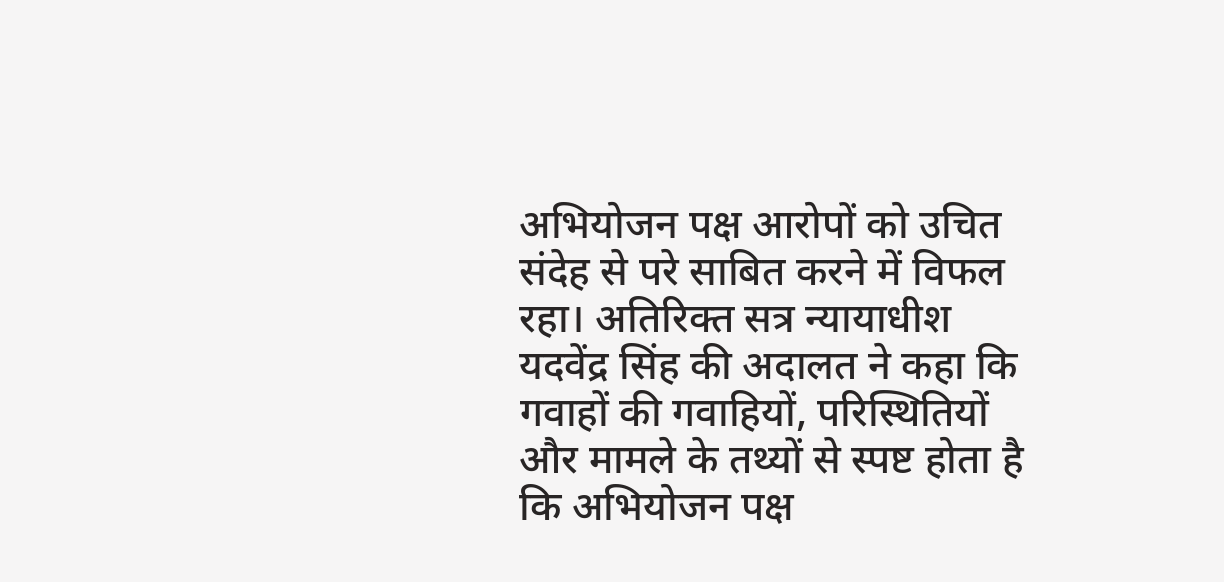अभियोजन पक्ष आरोपों को उचित संदेह से परे साबित करने में विफल रहा। अतिरिक्त सत्र न्यायाधीश यदवेंद्र सिंह की अदालत ने कहा कि गवाहों की गवाहियों, परिस्थितियों और मामले के तथ्यों से स्पष्ट होता है कि अभियोजन पक्ष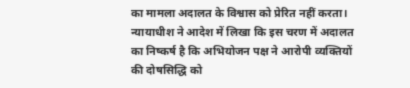का मामला अदालत के विश्वास को प्रेरित नहीं करता।
न्यायाधीश ने आदेश में लिखा कि इस चरण में अदालत का निष्कर्ष है कि अभियोजन पक्ष ने आरोपी व्यक्तियों की दोषसिद्धि को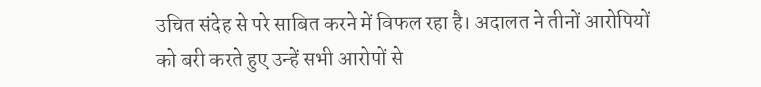उचित संदेह से परे साबित करने में विफल रहा है। अदालत ने तीनों आरोपियों को बरी करते हुए उन्हें सभी आरोपों से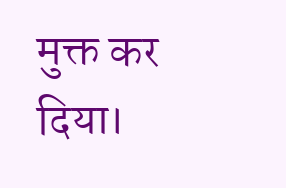मुक्त कर दिया।